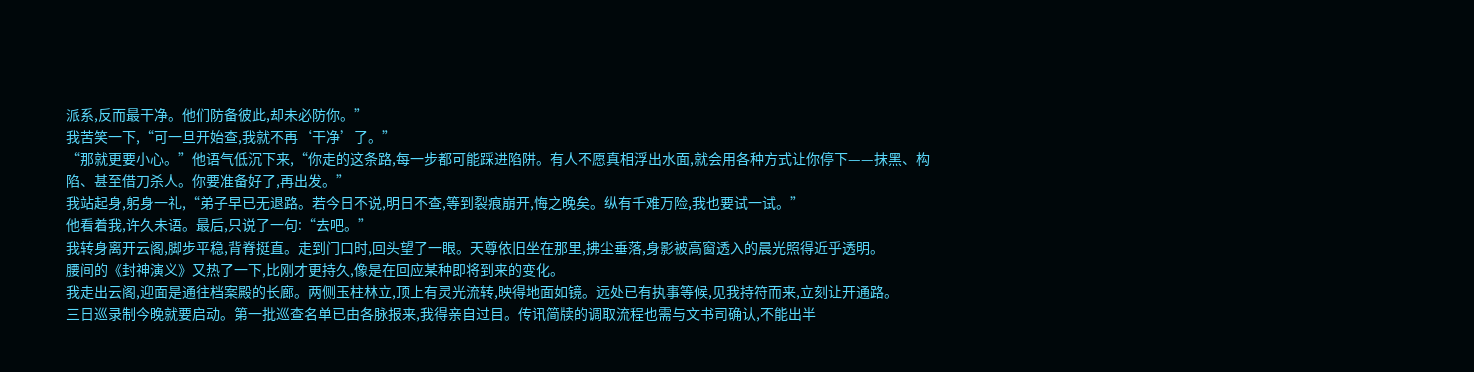派系,反而最干净。他们防备彼此,却未必防你。”
我苦笑一下,“可一旦开始查,我就不再‘干净’了。”
“那就更要小心。”他语气低沉下来,“你走的这条路,每一步都可能踩进陷阱。有人不愿真相浮出水面,就会用各种方式让你停下——抹黑、构陷、甚至借刀杀人。你要准备好了,再出发。”
我站起身,躬身一礼,“弟子早已无退路。若今日不说,明日不查,等到裂痕崩开,悔之晚矣。纵有千难万险,我也要试一试。”
他看着我,许久未语。最后,只说了一句:“去吧。”
我转身离开云阁,脚步平稳,背脊挺直。走到门口时,回头望了一眼。天尊依旧坐在那里,拂尘垂落,身影被高窗透入的晨光照得近乎透明。
腰间的《封神演义》又热了一下,比刚才更持久,像是在回应某种即将到来的变化。
我走出云阁,迎面是通往档案殿的长廊。两侧玉柱林立,顶上有灵光流转,映得地面如镜。远处已有执事等候,见我持符而来,立刻让开通路。
三日巡录制今晚就要启动。第一批巡查名单已由各脉报来,我得亲自过目。传讯简牍的调取流程也需与文书司确认,不能出半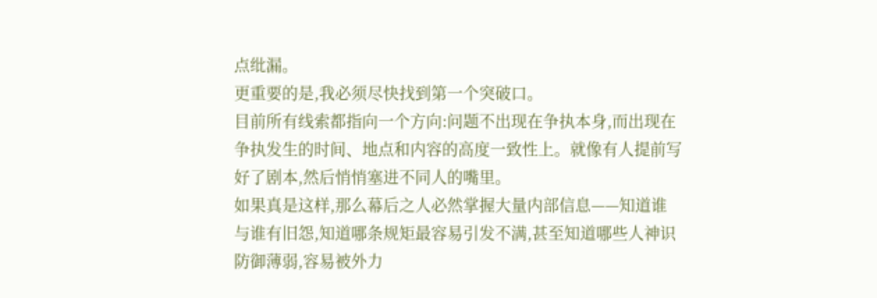点纰漏。
更重要的是,我必须尽快找到第一个突破口。
目前所有线索都指向一个方向:问题不出现在争执本身,而出现在争执发生的时间、地点和内容的高度一致性上。就像有人提前写好了剧本,然后悄悄塞进不同人的嘴里。
如果真是这样,那么幕后之人必然掌握大量内部信息——知道谁与谁有旧怨,知道哪条规矩最容易引发不满,甚至知道哪些人神识防御薄弱,容易被外力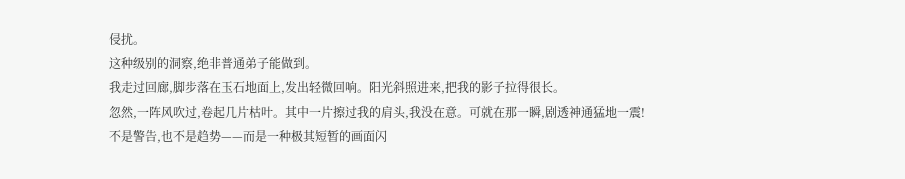侵扰。
这种级别的洞察,绝非普通弟子能做到。
我走过回廊,脚步落在玉石地面上,发出轻微回响。阳光斜照进来,把我的影子拉得很长。
忽然,一阵风吹过,卷起几片枯叶。其中一片擦过我的肩头,我没在意。可就在那一瞬,剧透神通猛地一震!
不是警告,也不是趋势——而是一种极其短暂的画面闪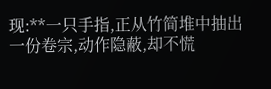现:**一只手指,正从竹简堆中抽出一份卷宗,动作隐蔽,却不慌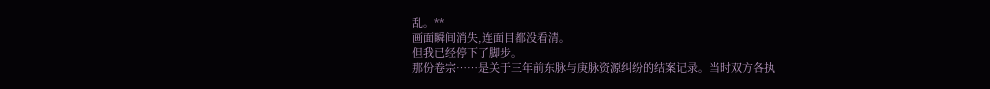乱。**
画面瞬间消失,连面目都没看清。
但我已经停下了脚步。
那份卷宗……是关于三年前东脉与庚脉资源纠纷的结案记录。当时双方各执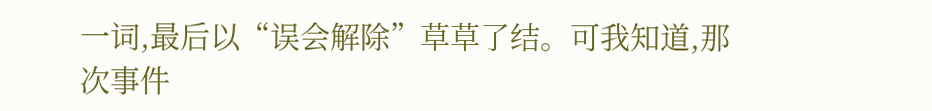一词,最后以“误会解除”草草了结。可我知道,那次事件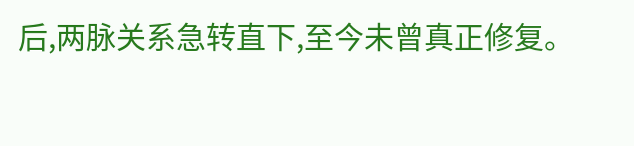后,两脉关系急转直下,至今未曾真正修复。